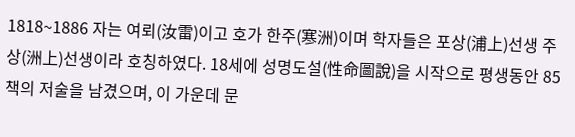1818~1886 자는 여뢰(汝雷)이고 호가 한주(寒洲)이며 학자들은 포상(浦上)선생 주상(洲上)선생이라 호칭하였다. 18세에 성명도설(性命圖說)을 시작으로 평생동안 85책의 저술을 남겼으며, 이 가운데 문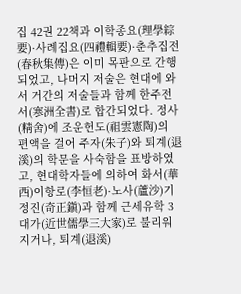집 42권 22책과 이학종요(理學綜要)·사례집요(四禮輯要)·춘추집전(春秋集傳)은 이미 목판으로 간행되었고, 나머지 저술은 현대에 와서 거간의 저술들과 함께 한주전서(寒洲全書)로 합간되었다. 정사(精舍)에 조운헌도(祖雲憲陶)의 편액을 걸어 주자(朱子)와 퇴계(退溪)의 학문을 사숙함을 표방하였고, 현대학자들에 의하여 화서(華西)이항로(李恒老)·노사(蘆沙)기정진(奇正鎭)과 함께 근세유학 3대가(近世儒學三大家)로 불리워지거나, 퇴계(退溪)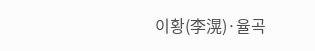이황(李滉)·율곡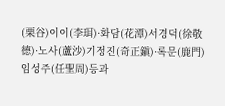(栗谷)이이(李珥)·화담(花潭)서경덕(徐敬德)·노사(蘆沙)기정진(奇正鎭)·록문(鹿門)임성주(任聖周)등과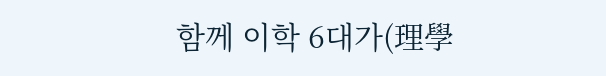함께 이학 6대가(理學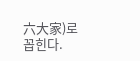六大家)로 꼽힌다.